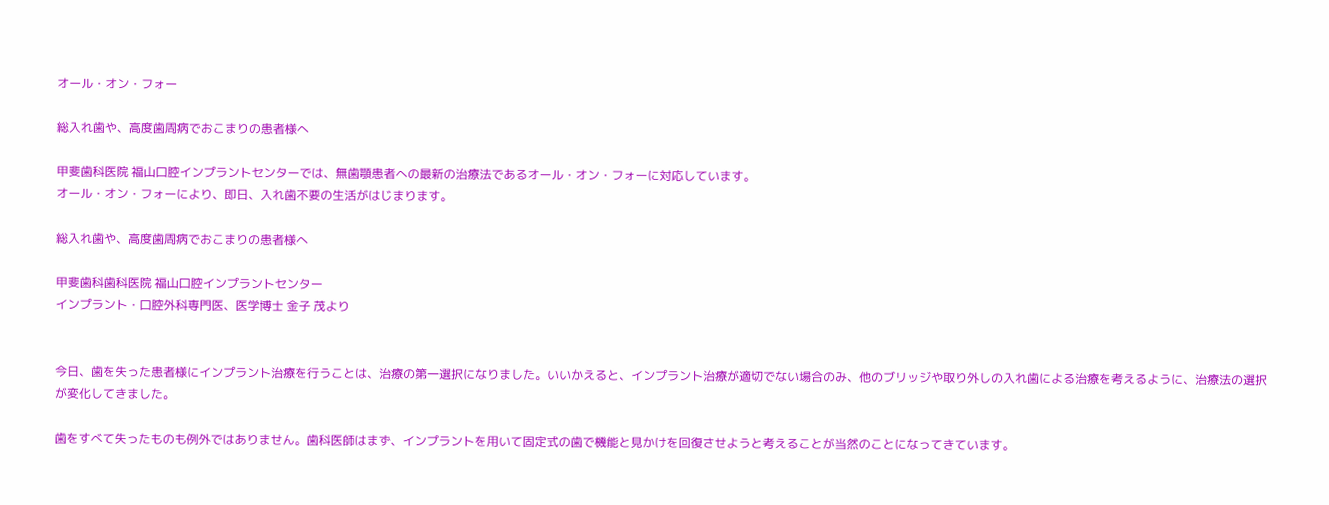オール・オン・フォー

総入れ歯や、高度歯周病でおこまりの患者様へ

甲斐歯科医院 福山口腔インプラントセンターでは、無歯顎患者への最新の治療法であるオール・オン・フォーに対応しています。
オール・オン・フォーにより、即日、入れ歯不要の生活がはじまります。

総入れ歯や、高度歯周病でおこまりの患者様へ

甲斐歯科歯科医院 福山口腔インプラントセンター
インプラント・口腔外科専門医、医学博士 金子 茂より


今日、歯を失った患者様にインプラント治療を行うことは、治療の第一選択になりました。いいかえると、インプラント治療が適切でない場合のみ、他のブリッジや取り外しの入れ歯による治療を考えるように、治療法の選択が変化してきました。

歯をすべて失ったものも例外ではありません。歯科医師はまず、インプラントを用いて固定式の歯で機能と見かけを回復させようと考えることが当然のことになってきています。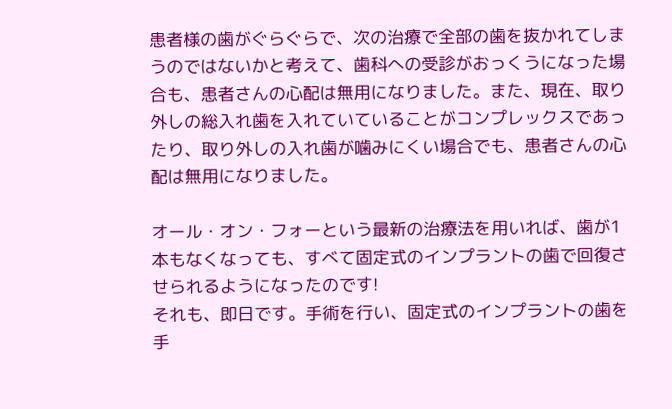患者様の歯がぐらぐらで、次の治療で全部の歯を抜かれてしまうのではないかと考えて、歯科への受診がおっくうになった場合も、患者さんの心配は無用になりました。また、現在、取り外しの総入れ歯を入れていていることがコンプレックスであったり、取り外しの入れ歯が噛みにくい場合でも、患者さんの心配は無用になりました。

オール・オン・フォーという最新の治療法を用いれば、歯が1本もなくなっても、すべて固定式のインプラントの歯で回復させられるようになったのです!
それも、即日です。手術を行い、固定式のインプラントの歯を手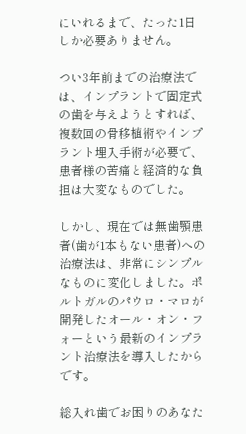にいれるまで、たった1日しか必要ありません。

つい3年前までの治療法では、インプラントで固定式の歯を与えようとすれば、複数回の骨移植術やインプラント埋入手術が必要で、患者様の苦痛と経済的な負担は大変なものでした。

しかし、現在では無歯顎患者(歯が1本もない患者)への治療法は、非常にシンプルなものに変化しました。ポルトガルのパウロ・マロが開発したオール・オン・フォーという最新のインプラント治療法を導入したからです。

総入れ歯でお困りのあなた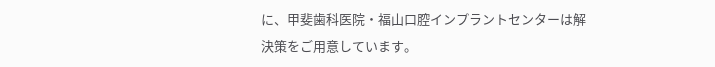に、甲斐歯科医院・福山口腔インプラントセンターは解決策をご用意しています。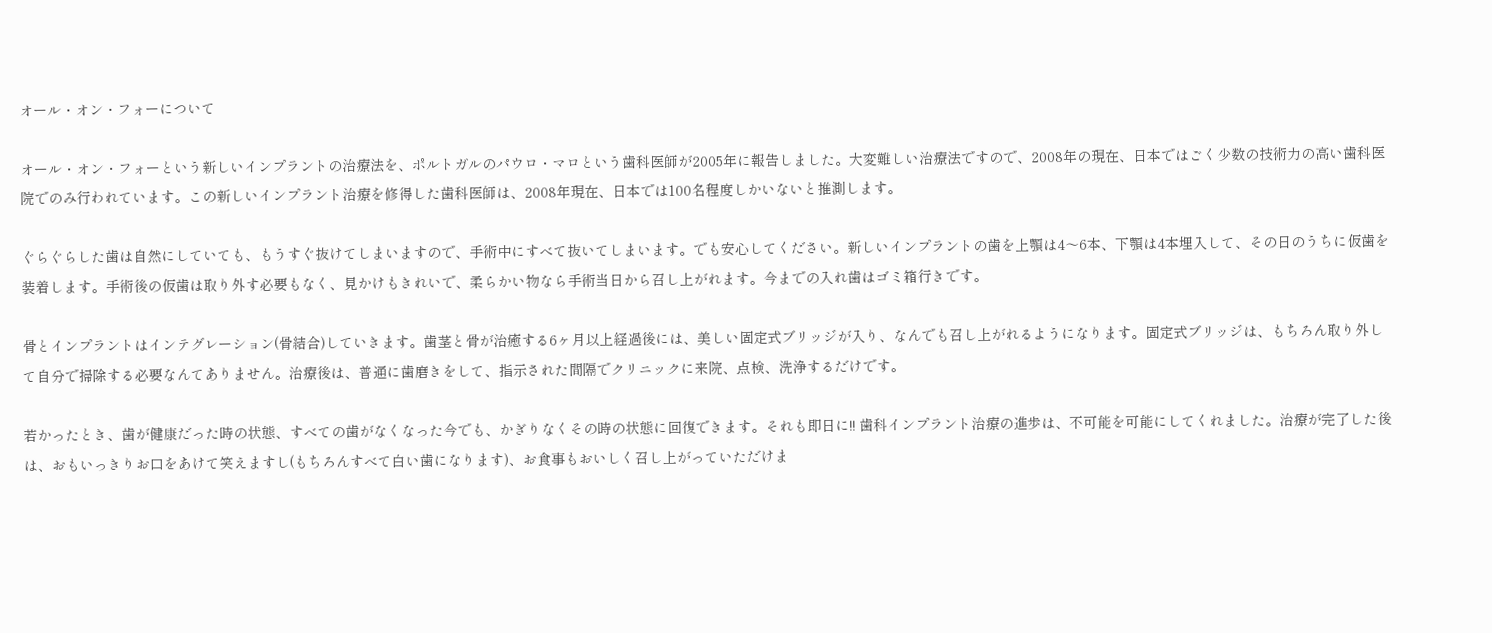オール・オン・フォーについて

オール・オン・フォーという新しいインプラントの治療法を、ポルトガルのパウロ・マロという歯科医師が2005年に報告しました。大変難しい治療法ですので、2008年の現在、日本ではごく少数の技術力の高い歯科医院でのみ行われています。この新しいインプラント治療を修得した歯科医師は、2008年現在、日本では100名程度しかいないと推測します。

ぐらぐらした歯は自然にしていても、もうすぐ抜けてしまいますので、手術中にすべて抜いてしまいます。でも安心してください。新しいインプラントの歯を上顎は4〜6本、下顎は4本埋入して、その日のうちに仮歯を装着します。手術後の仮歯は取り外す必要もなく、見かけもきれいで、柔らかい物なら手術当日から召し上がれます。今までの入れ歯はゴミ箱行きです。

骨とインプラントはインテグレーション(骨結合)していきます。歯茎と骨が治癒する6ヶ月以上経過後には、美しい固定式ブリッジが入り、なんでも召し上がれるようになります。固定式ブリッジは、もちろん取り外して自分で掃除する必要なんてありません。治療後は、普通に歯磨きをして、指示された間隔でクリニックに来院、点検、洗浄するだけです。

若かったとき、歯が健康だった時の状態、すべての歯がなくなった今でも、かぎりなくその時の状態に回復できます。それも即日に!! 歯科インプラント治療の進歩は、不可能を可能にしてくれました。治療が完了した後は、おもいっきりお口をあけて笑えますし(もちろんすべて白い歯になります)、お食事もおいしく召し上がっていただけま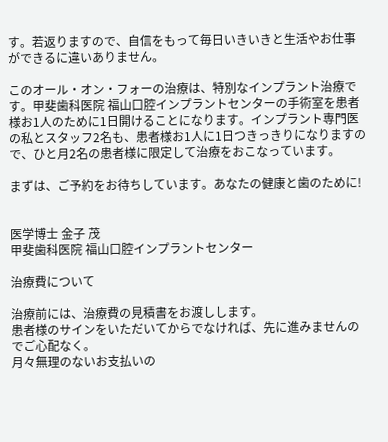す。若返りますので、自信をもって毎日いきいきと生活やお仕事ができるに違いありません。

このオール・オン・フォーの治療は、特別なインプラント治療です。甲斐歯科医院 福山口腔インプラントセンターの手術室を患者様お1人のために1日開けることになります。インプラント専門医の私とスタッフ2名も、患者様お1人に1日つきっきりになりますので、ひと月2名の患者様に限定して治療をおこなっています。

まずは、ご予約をお待ちしています。あなたの健康と歯のために!


医学博士 金子 茂
甲斐歯科医院 福山口腔インプラントセンター

治療費について

治療前には、治療費の見積書をお渡しします。
患者様のサインをいただいてからでなければ、先に進みませんのでご心配なく。
月々無理のないお支払いの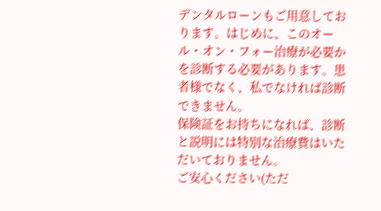デンタルローンもご用意しております。はじめに、このオール・オン・フォー治療が必要かを診断する必要があります。患者様でなく、私でなければ診断できません。
保険証をお持ちになれば、診断と説明には特別な治療費はいただいておりません。
ご安心ください(ただ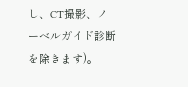し、CT撮影、ノーベルガイド診断を除きます)。